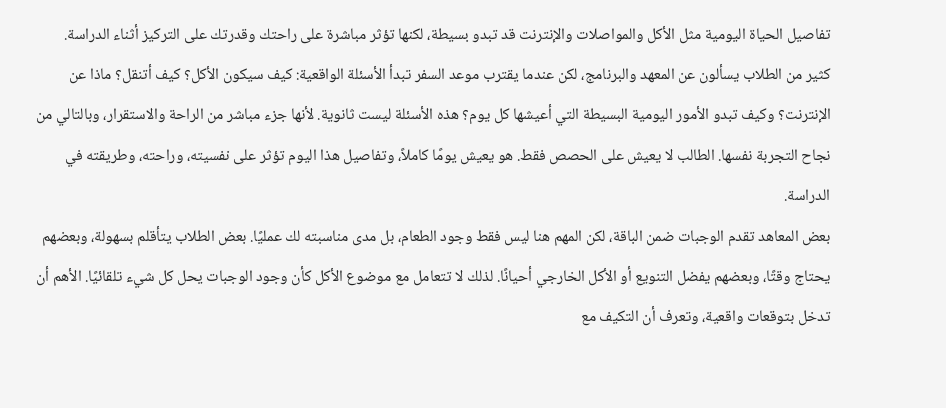تفاصيل الحياة اليومية مثل الأكل والمواصلات والإنترنت قد تبدو بسيطة، لكنها تؤثر مباشرة على راحتك وقدرتك على التركيز أثناء الدراسة.
كثير من الطلاب يسألون عن المعهد والبرنامج، لكن عندما يقترب موعد السفر تبدأ الأسئلة الواقعية: كيف سيكون الأكل؟ كيف أتنقل؟ ماذا عن الإنترنت؟ وكيف تبدو الأمور اليومية البسيطة التي أعيشها كل يوم؟ هذه الأسئلة ليست ثانوية. لأنها جزء مباشر من الراحة والاستقرار، وبالتالي من نجاح التجربة نفسها. الطالب لا يعيش على الحصص فقط. هو يعيش يومًا كاملاً، وتفاصيل هذا اليوم تؤثر على نفسيته، وراحته، وطريقته في الدراسة.
بعض المعاهد تقدم الوجبات ضمن الباقة، لكن المهم هنا ليس فقط وجود الطعام، بل مدى مناسبته لك عمليًا. بعض الطلاب يتأقلم بسهولة، وبعضهم يحتاج وقتًا، وبعضهم يفضل التنويع أو الأكل الخارجي أحيانًا. لذلك لا تتعامل مع موضوع الأكل كأن وجود الوجبات يحل كل شيء تلقائيًا. الأهم أن تدخل بتوقعات واقعية، وتعرف أن التكيف مع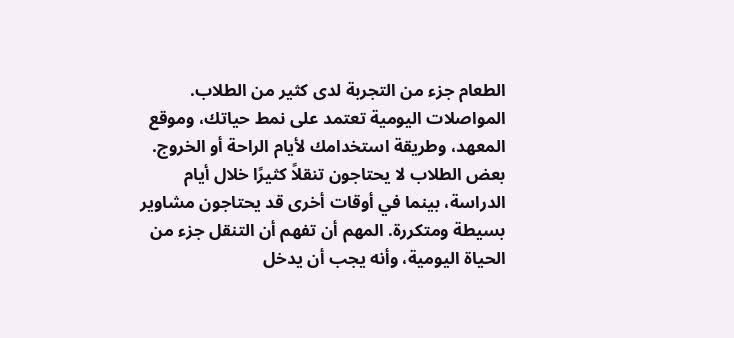الطعام جزء من التجربة لدى كثير من الطلاب.
المواصلات اليومية تعتمد على نمط حياتك، وموقع المعهد، وطريقة استخدامك لأيام الراحة أو الخروج. بعض الطلاب لا يحتاجون تنقلاً كثيرًا خلال أيام الدراسة، بينما في أوقات أخرى قد يحتاجون مشاوير بسيطة ومتكررة. المهم أن تفهم أن التنقل جزء من الحياة اليومية، وأنه يجب أن يدخل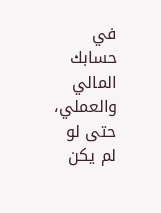في حسابك المالي والعملي، حتى لو لم يكن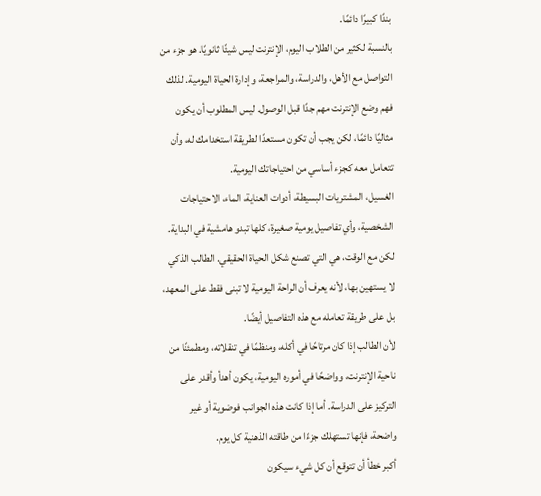بندًا كبيرًا دائمًا.
بالنسبة لكثير من الطلاب اليوم، الإنترنت ليس شيئًا ثانويًا. هو جزء من التواصل مع الأهل، والدراسة، والمراجعة، وإدارة الحياة اليومية. لذلك فهم وضع الإنترنت مهم جدًا قبل الوصول. ليس المطلوب أن يكون مثاليًا دائمًا، لكن يجب أن تكون مستعدًا لطريقة استخدامك له، وأن تتعامل معه كجزء أساسي من احتياجاتك اليومية.
الغسيل، المشتريات البسيطة، أدوات العناية، الماء، الاحتياجات الشخصية، وأي تفاصيل يومية صغيرة، كلها تبدو هامشية في البداية. لكن مع الوقت، هي التي تصنع شكل الحياة الحقيقي. الطالب الذكي لا يستهين بها، لأنه يعرف أن الراحة اليومية لا تبنى فقط على المعهد، بل على طريقة تعامله مع هذه التفاصيل أيضًا.
لأن الطالب إذا كان مرتاحًا في أكله، ومنظمًا في تنقلاته، ومطمئنًا من ناحية الإنترنت، وواضحًا في أموره اليومية، يكون أهدأ وأقدر على التركيز على الدراسة. أما إذا كانت هذه الجوانب فوضوية أو غير واضحة، فإنها تستهلك جزءًا من طاقته الذهنية كل يوم.
أكبر خطأ أن تتوقع أن كل شيء سيكون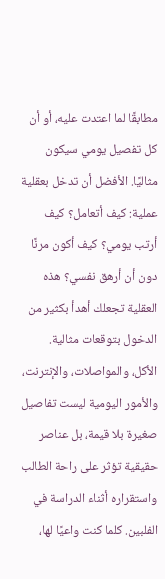مطابقًا لما اعتدت عليه، أو أن كل تفصيل يومي سيكون مثاليًا. الأفضل أن تدخل بعقلية عملية: كيف أتعامل؟ كيف أرتب يومي؟ كيف أكون مرنًا دون أن أرهق نفسي؟ هذه العقلية تجعلك أهدأ بكثير من الدخول بتوقعات مثالية.
الأكل، والمواصلات، والإنترنت، والأمور اليومية ليست تفاصيل صغيرة بلا قيمة، بل عناصر حقيقية تؤثر على راحة الطالب واستقراره أثناء الدراسة في الفلبين. كلما كنت واعيًا لها،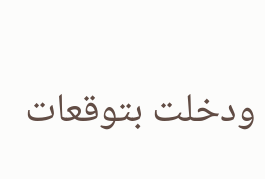ودخلت بتوقعات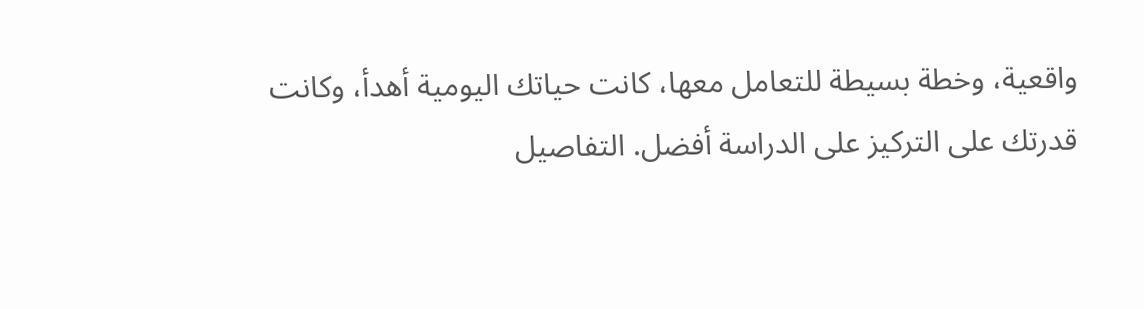واقعية، وخطة بسيطة للتعامل معها، كانت حياتك اليومية أهدأ، وكانت قدرتك على التركيز على الدراسة أفضل. التفاصيل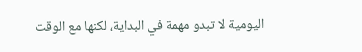اليومية لا تبدو مهمة في البداية، لكنها مع الوقت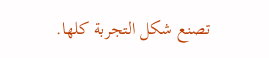تصنع شكل التجربة كلها.